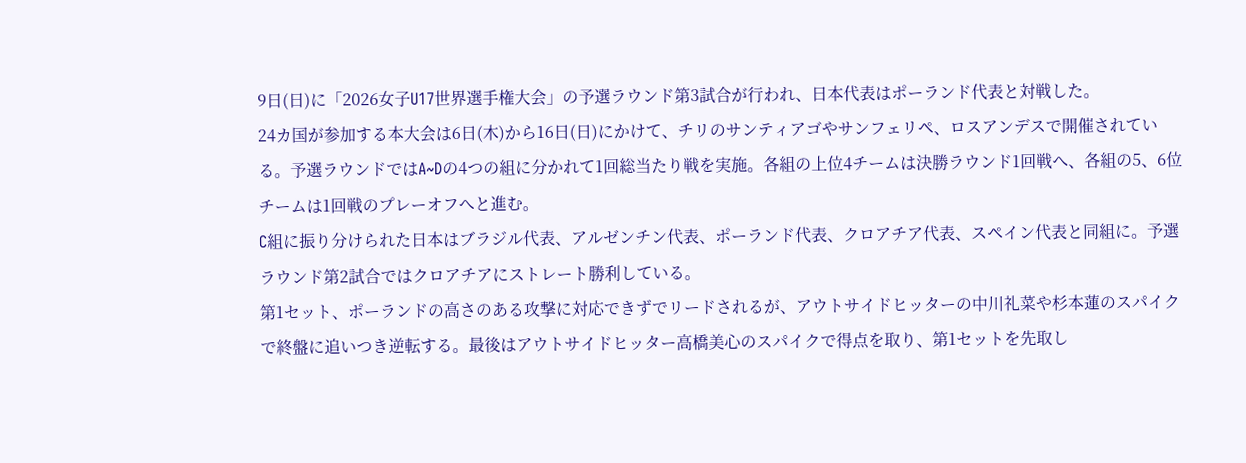9日(日)に「2026女子U17世界選手権大会」の予選ラウンド第3試合が行われ、日本代表はポーランド代表と対戦した。
24カ国が参加する本大会は6日(木)から16日(日)にかけて、チリのサンティアゴやサンフェリペ、ロスアンデスで開催されている。予選ラウンドではA~Dの4つの組に分かれて1回総当たり戦を実施。各組の上位4チームは決勝ラウンド1回戦へ、各組の5、6位チームは1回戦のプレーオフへと進む。
C組に振り分けられた日本はブラジル代表、アルゼンチン代表、ポーランド代表、クロアチア代表、スペイン代表と同組に。予選ラウンド第2試合ではクロアチアにストレート勝利している。
第1セット、ポーランドの高さのある攻撃に対応できずでリードされるが、アウトサイドヒッターの中川礼菜や杉本蓮のスパイクで終盤に追いつき逆転する。最後はアウトサイドヒッター高橋美心のスパイクで得点を取り、第1セットを先取し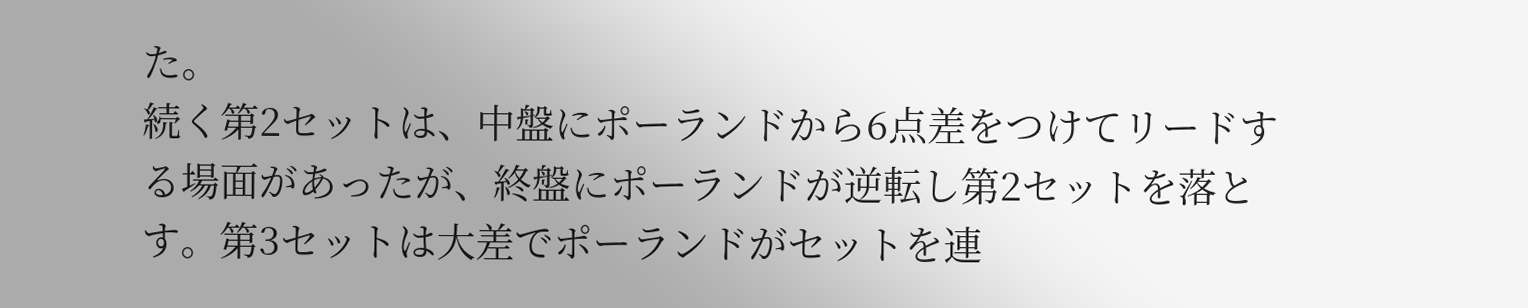た。
続く第2セットは、中盤にポーランドから6点差をつけてリードする場面があったが、終盤にポーランドが逆転し第2セットを落とす。第3セットは大差でポーランドがセットを連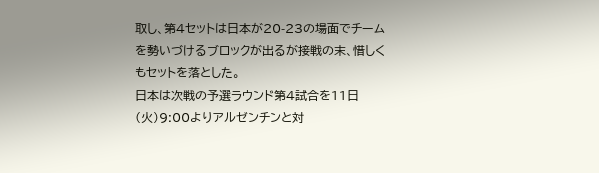取し、第4セットは日本が20-23の場面でチームを勢いづけるブロックが出るが接戦の末、惜しくもセットを落とした。
日本は次戦の予選ラウンド第4試合を11日(火)9:00よりアルゼンチンと対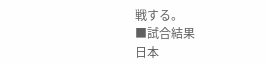戦する。
■試合結果
日本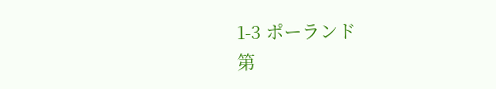1-3 ポーランド
第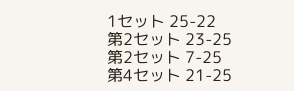1セット 25-22
第2セット 23-25
第2セット 7-25
第4セット 21-25